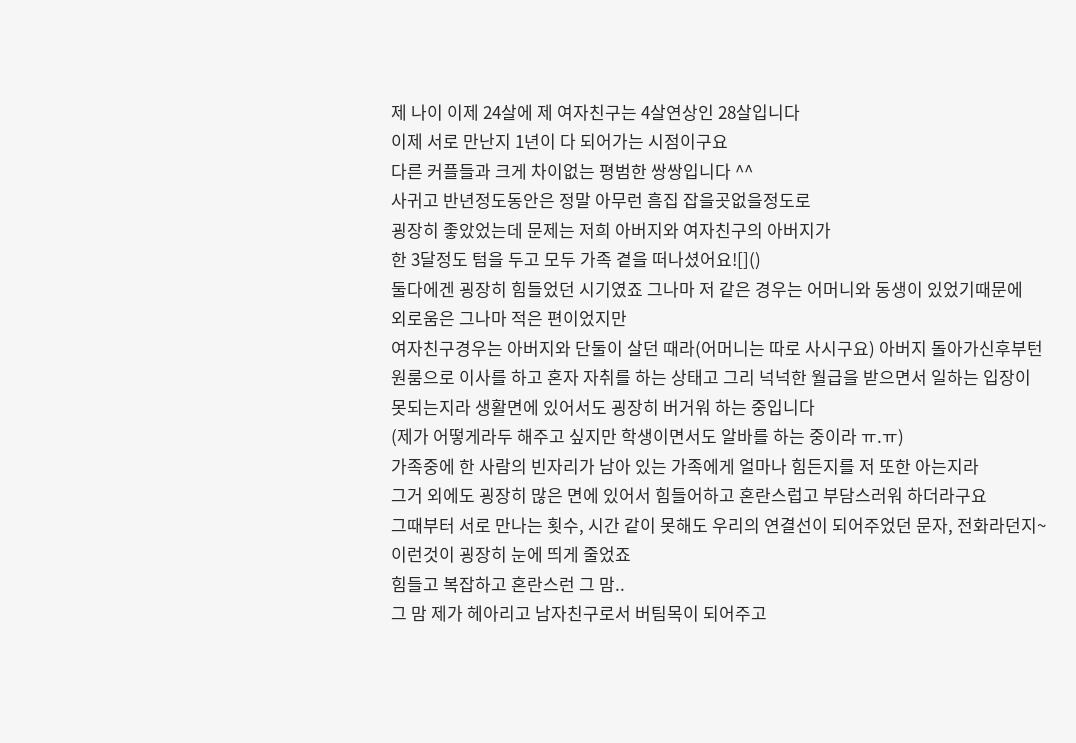제 나이 이제 24살에 제 여자친구는 4살연상인 28살입니다
이제 서로 만난지 1년이 다 되어가는 시점이구요
다른 커플들과 크게 차이없는 평범한 쌍쌍입니다 ^^
사귀고 반년정도동안은 정말 아무런 흠집 잡을곳없을정도로
굉장히 좋았었는데 문제는 저희 아버지와 여자친구의 아버지가
한 3달정도 텀을 두고 모두 가족 곁을 떠나셨어요![]()
둘다에겐 굉장히 힘들었던 시기였죠 그나마 저 같은 경우는 어머니와 동생이 있었기때문에
외로움은 그나마 적은 편이었지만
여자친구경우는 아버지와 단둘이 살던 때라(어머니는 따로 사시구요) 아버지 돌아가신후부턴
원룸으로 이사를 하고 혼자 자취를 하는 상태고 그리 넉넉한 월급을 받으면서 일하는 입장이
못되는지라 생활면에 있어서도 굉장히 버거워 하는 중입니다
(제가 어떻게라두 해주고 싶지만 학생이면서도 알바를 하는 중이라 ㅠ.ㅠ)
가족중에 한 사람의 빈자리가 남아 있는 가족에게 얼마나 힘든지를 저 또한 아는지라
그거 외에도 굉장히 많은 면에 있어서 힘들어하고 혼란스럽고 부담스러워 하더라구요
그때부터 서로 만나는 횟수, 시간 같이 못해도 우리의 연결선이 되어주었던 문자, 전화라던지~
이런것이 굉장히 눈에 띄게 줄었죠
힘들고 복잡하고 혼란스런 그 맘..
그 맘 제가 헤아리고 남자친구로서 버팀목이 되어주고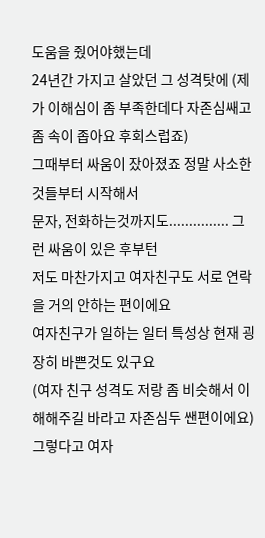도움을 줬어야했는데
24년간 가지고 살았던 그 성격탓에 (제가 이해심이 좀 부족한데다 자존심쌔고 좀 속이 좁아요 후회스럽죠)
그때부터 싸움이 잤아졌죠 정말 사소한것들부터 시작해서
문자, 전화하는것까지도............... 그런 싸움이 있은 후부턴
저도 마찬가지고 여자친구도 서로 연락을 거의 안하는 편이에요
여자친구가 일하는 일터 특성상 현재 굉장히 바쁜것도 있구요
(여자 친구 성격도 저랑 좀 비슷해서 이해해주길 바라고 자존심두 쌘편이에요)
그렇다고 여자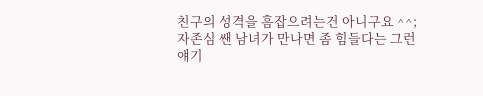친구의 성격을 흠잡으려는건 아니구요 ^^;
자존심 쌘 남녀가 만나면 좀 힘들다는 그런 얘기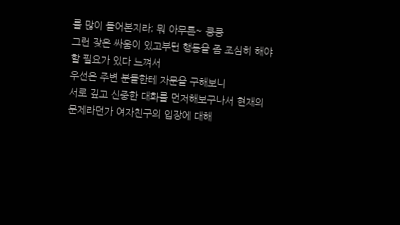를 많이 들어본지라; 뭐 아무튼~ 킁킁
그런 잦은 싸움이 있고부턴 행동을 좀 조심히 해야할 필요가 있다 느껴서
우선은 주변 분들한테 자문을 구해보니
서로 깊고 신중한 대화를 먼저해보구나서 현재의 문제라던가 여자친구의 입장에 대해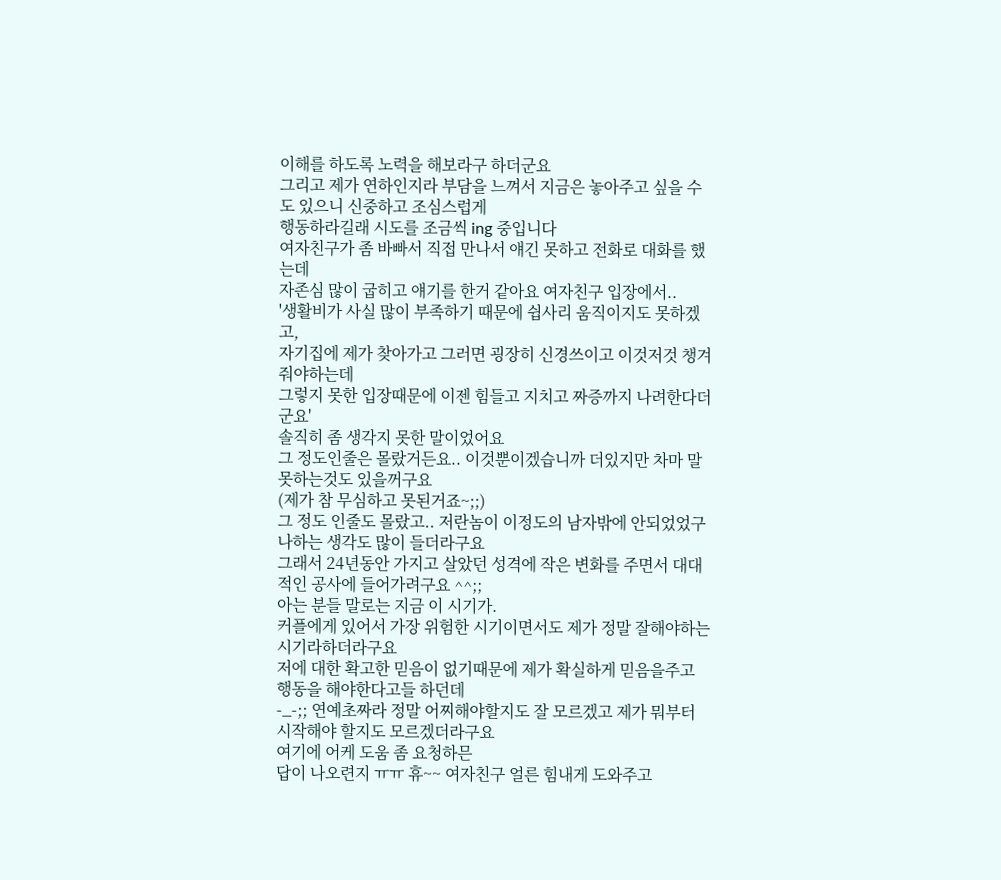이해를 하도록 노력을 해보라구 하더군요
그리고 제가 연하인지라 부담을 느껴서 지금은 놓아주고 싶을 수도 있으니 신중하고 조심스럽게
행동하라길래 시도를 조금씩 ing 중입니다
여자친구가 좀 바빠서 직접 만나서 얘긴 못하고 전화로 대화를 했는데
자존심 많이 굽히고 얘기를 한거 같아요 여자친구 입장에서..
'생활비가 사실 많이 부족하기 때문에 쉽사리 움직이지도 못하겠고,
자기집에 제가 찾아가고 그러면 굉장히 신경쓰이고 이것저것 챙겨줘야하는데
그렇지 못한 입장때문에 이젠 힘들고 지치고 짜증까지 나려한다더군요'
솔직히 좀 생각지 못한 말이었어요
그 정도인줄은 몰랐거든요.. 이것뿐이겠습니까 더있지만 차마 말못하는것도 있을꺼구요
(제가 참 무심하고 못된거죠~;;)
그 정도 인줄도 몰랐고.. 저란놈이 이정도의 남자밖에 안되었었구나하는 생각도 많이 들더라구요
그래서 24년동안 가지고 살았던 성격에 작은 변화를 주면서 대대적인 공사에 들어가려구요 ^^;;
아는 분들 말로는 지금 이 시기가.
커플에게 있어서 가장 위험한 시기이면서도 제가 정말 잘해야하는 시기라하더라구요
저에 대한 확고한 믿음이 없기때문에 제가 확실하게 믿음을주고 행동을 해야한다고들 하던데
-_-;; 연예초짜라 정말 어찌해야할지도 잘 모르겠고 제가 뭐부터 시작해야 할지도 모르겠더라구요
여기에 어케 도움 좀 요청하믄
답이 나오련지 ㅠㅠ 휴~~ 여자친구 얼른 힘내게 도와주고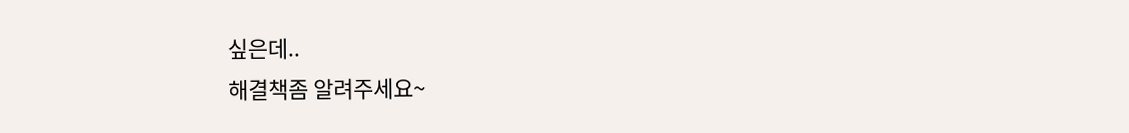싶은데..
해결책좀 알려주세요~